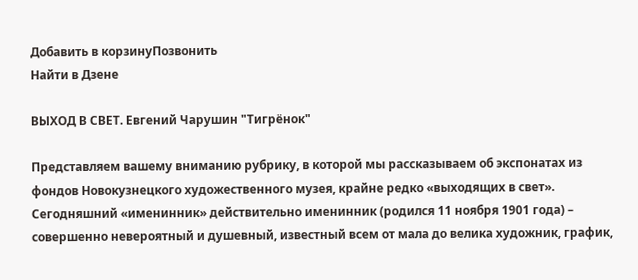Добавить в корзинуПозвонить
Найти в Дзене

ВЫХОД В СВЕТ. Евгений Чарушин "Тигрёнок"

Представляем вашему вниманию рубрику, в которой мы рассказываем об экспонатах из фондов Новокузнецкого художественного музея, крайне редко «выходящих в свет». Сегодняшний «именинник» действительно именинник (родился 11 ноября 1901 года) – совершенно невероятный и душевный, известный всем от мала до велика художник, график,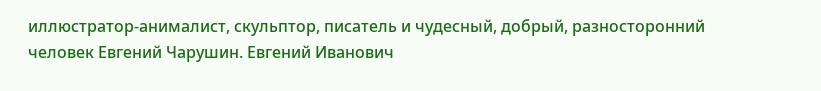иллюстратор-анималист, скульптор, писатель и чудесный, добрый, разносторонний человек Евгений Чарушин. Евгений Иванович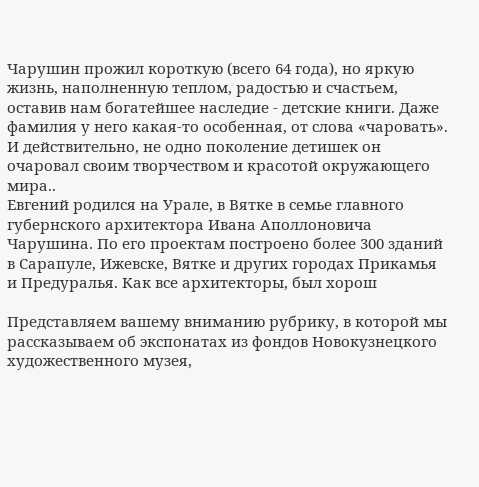Чарушин прожил короткую (всего 64 года), но яркую жизнь, наполненную теплом, радостью и счастьем, оставив нам богатейшее наследие - детские книги. Даже фамилия у него какая-то особенная, от слова «чаровать». И действительно, не одно поколение детишек он очаровал своим творчеством и красотой окружающего мира..
Евгений родился на Урале, в Вятке в семье главного губернского архитектора Ивана Аполлоновича Чарушина. По его проектам построено более 300 зданий в Сарапуле, Ижевске, Вятке и других городах Прикамья и Предуралья. Как все архитекторы, был хорош

Представляем вашему вниманию рубрику, в которой мы рассказываем об экспонатах из фондов Новокузнецкого художественного музея,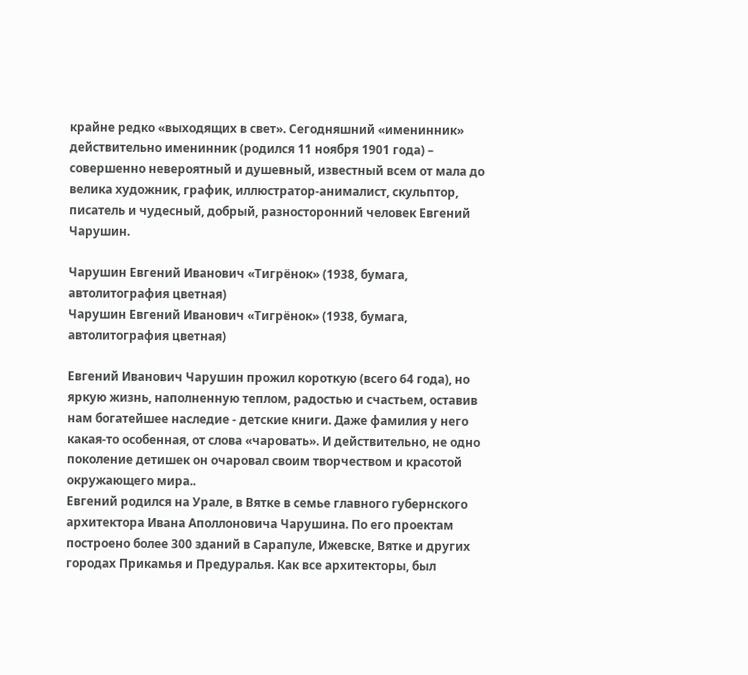крайне редко «выходящих в свет». Сегодняшний «именинник» действительно именинник (родился 11 ноября 1901 года) – совершенно невероятный и душевный, известный всем от мала до велика художник, график, иллюстратор-анималист, скульптор, писатель и чудесный, добрый, разносторонний человек Евгений Чарушин.

Чарушин Евгений Иванович «Тигрёнок» (1938, бумага, автолитография цветная)
Чарушин Евгений Иванович «Тигрёнок» (1938, бумага, автолитография цветная)

Евгений Иванович Чарушин прожил короткую (всего 64 года), но яркую жизнь, наполненную теплом, радостью и счастьем, оставив нам богатейшее наследие - детские книги. Даже фамилия у него какая-то особенная, от слова «чаровать». И действительно, не одно поколение детишек он очаровал своим творчеством и красотой окружающего мира..
Евгений родился на Урале, в Вятке в семье главного губернского архитектора Ивана Аполлоновича Чарушина. По его проектам построено более 300 зданий в Сарапуле, Ижевске, Вятке и других городах Прикамья и Предуралья. Как все архитекторы, был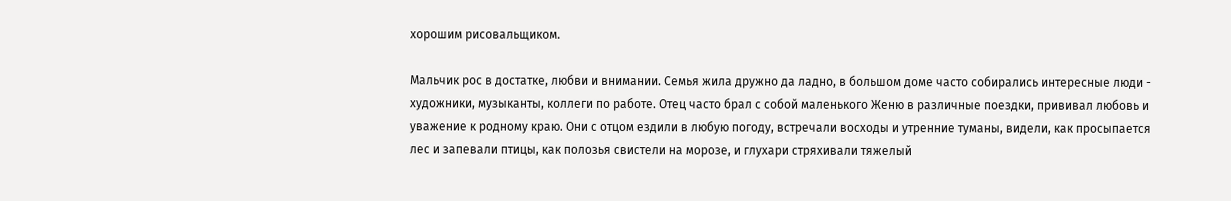хорошим рисовальщиком.

Мальчик рос в достатке, любви и внимании. Семья жила дружно да ладно, в большом доме часто собирались интересные люди - художники, музыканты, коллеги по работе. Отец часто брал с собой маленького Женю в различные поездки, прививал любовь и уважение к родному краю. Они с отцом ездили в любую погоду, встречали восходы и утренние туманы, видели, как просыпается лес и запевали птицы, как полозья свистели на морозе, и глухари стряхивали тяжелый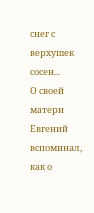снег с верхушек сосен...
О своей матери Евгений вспоминал, как о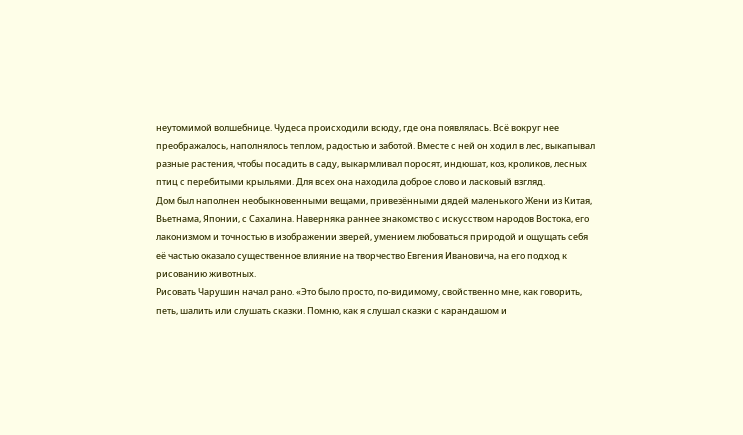неутомимой волшебнице. Чудеса происходили всюду, где она появлялась. Всё вокруг нее преображалось, наполнялось теплом, радостью и заботой. Вместе с ней он ходил в лес, выкапывал разные растения, чтобы посадить в саду, выкармливал поросят, индюшат, коз, кроликов, лесных птиц с перебитыми крыльями. Для всех она находила доброе слово и ласковый взгляд.
Дом был наполнен необыкновенными вещами, привезёнными дядей маленького Жени из Китая, Вьетнама, Японии, с Сахалина. Наверняка раннее знакомство с искусством народов Востока, его лаконизмом и точностью в изображении зверей, умением любоваться природой и ощущать себя её частью оказало существенное влияние на творчество Евгения Ивановича, на его подход к рисованию животных.
Рисовать Чарушин начал рано. «Это было просто, по-видимому, свойственно мне, как говорить, петь, шалить или слушать сказки. Помню, как я слушал сказки с карандашом и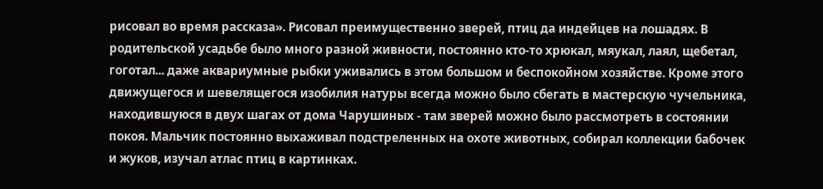рисовал во время рассказа». Рисовал преимущественно зверей, птиц да индейцев на лошадях. В родительской усадьбе было много разной живности, постоянно кто-то хрюкал, мяукал, лаял, щебетал, гоготал... даже аквариумные рыбки уживались в этом большом и беспокойном хозяйстве. Кроме этого движущегося и шевелящегося изобилия натуры всегда можно было сбегать в мастерскую чучельника, находившуюся в двух шагах от дома Чарушиных - там зверей можно было рассмотреть в состоянии покоя. Мальчик постоянно выхаживал подстреленных на охоте животных, собирал коллекции бабочек и жуков, изучал атлас птиц в картинках.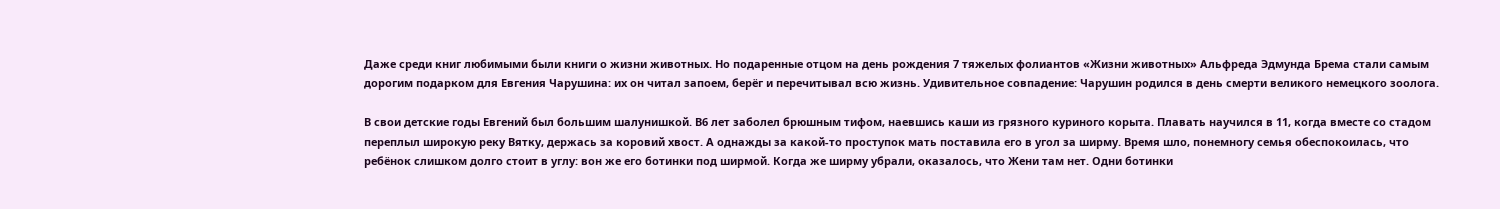Даже среди книг любимыми были книги о жизни животных. Но подаренные отцом на день рождения 7 тяжелых фолиантов «Жизни животных» Альфреда Эдмунда Брема стали самым дорогим подарком для Евгения Чарушина: их он читал запоем, берёг и перечитывал всю жизнь. Удивительное совпадение: Чарушин родился в день смерти великого немецкого зоолога.

В свои детские годы Евгений был большим шалунишкой. В6 лет заболел брюшным тифом, наевшись каши из грязного куриного корыта. Плавать научился в 11, когда вместе со стадом переплыл широкую реку Вятку, держась за коровий хвост. А однажды за какой-то проступок мать поставила его в угол за ширму. Время шло, понемногу семья обеспокоилась, что ребёнок слишком долго стоит в углу: вон же его ботинки под ширмой. Когда же ширму убрали, оказалось, что Жени там нет. Одни ботинки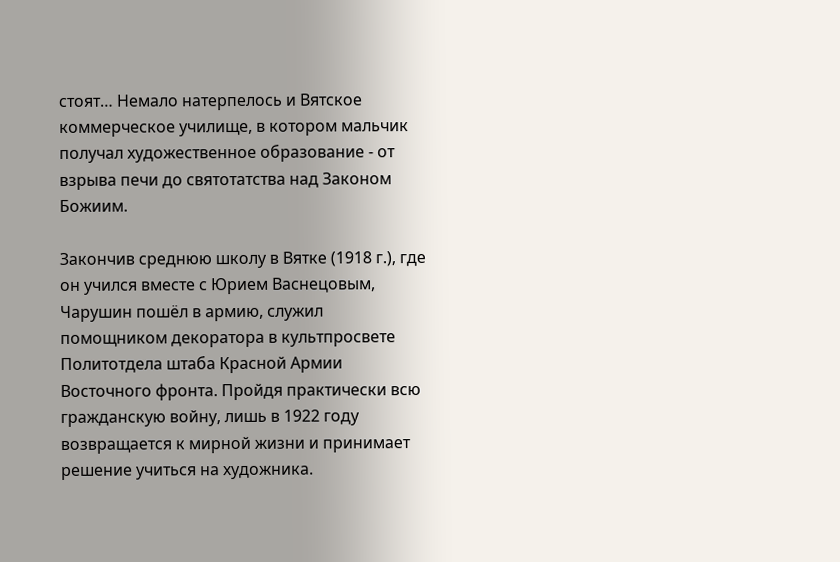стоят… Немало натерпелось и Вятское коммерческое училище, в котором мальчик получал художественное образование - от взрыва печи до святотатства над Законом Божиим.

Закончив среднюю школу в Вятке (1918 г.), где он учился вместе с Юрием Васнецовым, Чарушин пошёл в армию, служил помощником декоратора в культпросвете Политотдела штаба Красной Армии Восточного фронта. Пройдя практически всю гражданскую войну, лишь в 1922 году возвращается к мирной жизни и принимает решение учиться на художника.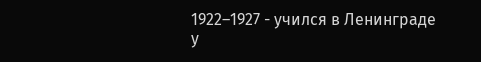1922–1927 - учился в Ленинграде у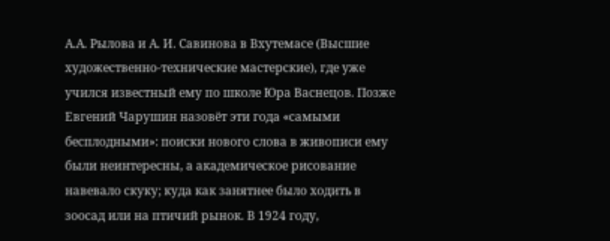А.А. Рылова и А. И. Савинова в Вхутемасе (Высшие художественно-технические мастерские), где уже учился известный ему по школе Юра Васнецов. Позже Евгений Чарушин назовёт эти года «самыми бесплодными»: поиски нового слова в живописи ему были неинтересны, а академическое рисование навевало скуку; куда как занятнее было ходить в зоосад или на птичий рынок. В 1924 году,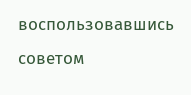воспользовавшись советом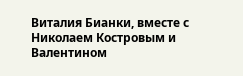Виталия Бианки, вместе с Николаем Костровым и Валентином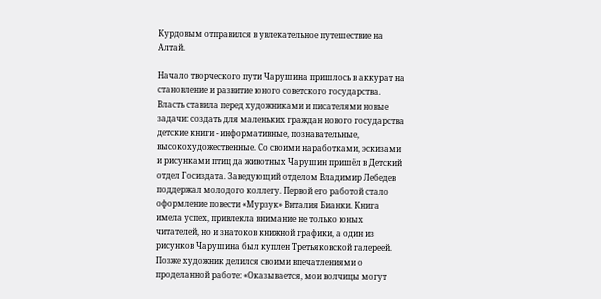Курдовым отправился в увлекательное путешествие на Алтай.

Начало творческого пути Чарушина пришлось в аккурат на становление и развитие юного советского государства. Власть ставила перед художниками и писателями новые задачи: создать для маленьких граждан нового государства детские книги - информативные, познавательные, высокохудожественные. Со своими наработками, эскизами и рисунками птиц да животных Чарушин пришёл в Детский отдел Госиздата. Заведующий отделом Владимир Лебедев поддержал молодого коллегу. Первой его работой стало оформление повести «Мурзук» Виталия Бианки. Книга имела успех, привлекла внимание не только юных читателей, но и знатоков книжной графики, а один из рисунков Чарушина был куплен Третьяковской галереей. Позже художник делился своими впечатлениями о проделанной работе: «Оказывается, мои волчицы могут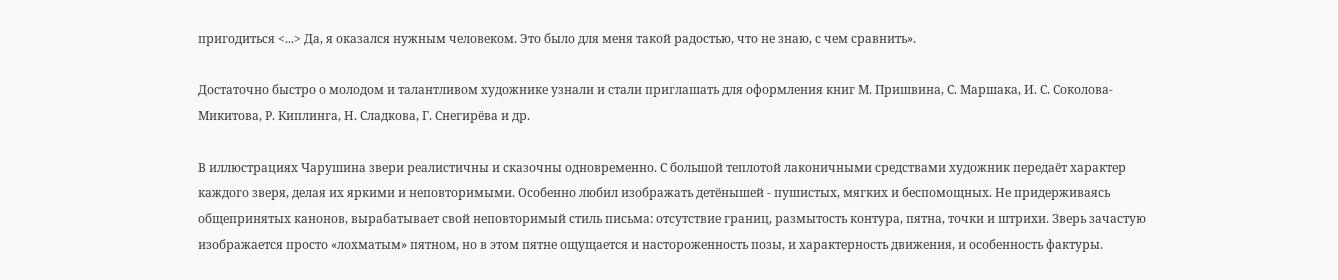пригодиться <...> Да, я оказался нужным человеком. Это было для меня такой радостью, что не знаю, с чем сравнить».

Достаточно быстро о молодом и талантливом художнике узнали и стали приглашать для оформления книг М. Пришвина, С. Маршака, И. С. Соколова-Микитова, Р. Киплинга, Н. Сладкова, Г. Снегирёва и др.

В иллюстрациях Чарушина звери реалистичны и сказочны одновременно. С большой теплотой лаконичными средствами художник передаёт характер каждого зверя, делая их яркими и неповторимыми. Особенно любил изображать детёнышей - пушистых, мягких и беспомощных. Не придерживаясь общепринятых канонов, вырабатывает свой неповторимый стиль письма: отсутствие границ, размытость контура, пятна, точки и штрихи. Зверь зачастую изображается просто «лохматым» пятном, но в этом пятне ощущается и настороженность позы, и характерность движения, и особенность фактуры.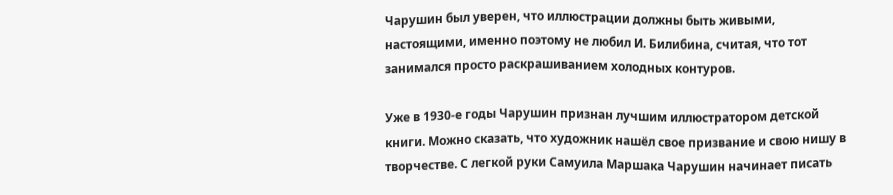Чарушин был уверен, что иллюстрации должны быть живыми, настоящими, именно поэтому не любил И. Билибина, считая, что тот занимался просто раскрашиванием холодных контуров.

Уже в 1930-е годы Чарушин признан лучшим иллюстратором детской книги. Можно сказать, что художник нашёл свое призвание и свою нишу в творчестве. С легкой руки Самуила Маршака Чарушин начинает писать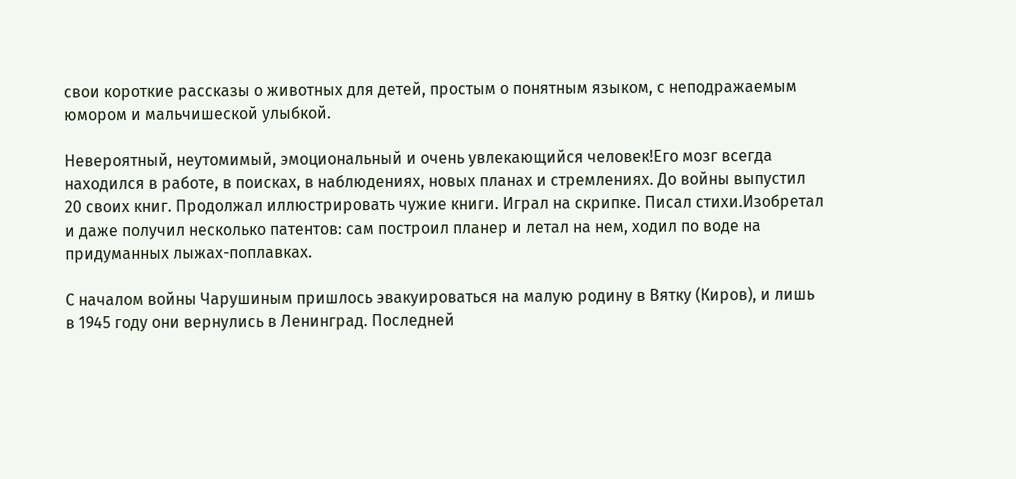свои короткие рассказы о животных для детей, простым о понятным языком, с неподражаемым юмором и мальчишеской улыбкой.

Невероятный, неутомимый, эмоциональный и очень увлекающийся человек!Его мозг всегда находился в работе, в поисках, в наблюдениях, новых планах и стремлениях. До войны выпустил 20 своих книг. Продолжал иллюстрировать чужие книги. Играл на скрипке. Писал стихи.Изобретал и даже получил несколько патентов: сам построил планер и летал на нем, ходил по воде на придуманных лыжах-поплавках.

С началом войны Чарушиным пришлось эвакуироваться на малую родину в Вятку (Киров), и лишь в 1945 году они вернулись в Ленинград. Последней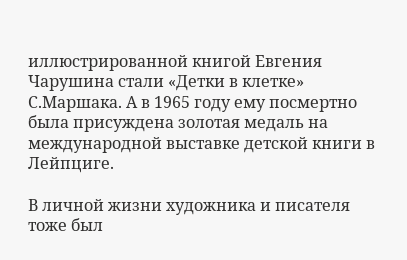иллюстрированной книгой Евгения Чарушина стали «Детки в клетке» С.Маршака. А в 1965 году ему посмертно была присуждена золотая медаль на международной выставке детской книги в Лейпциге.

В личной жизни художника и писателя тоже был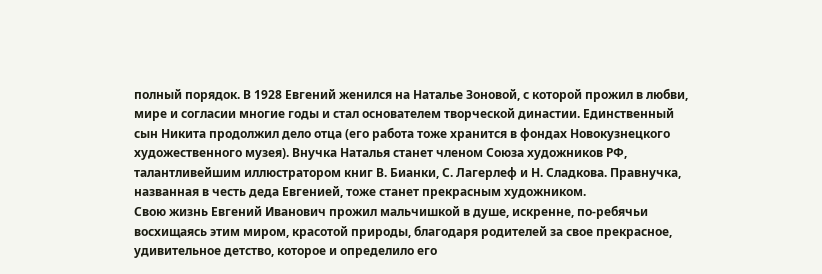полный порядок. В 1928 Евгений женился на Наталье Зоновой, с которой прожил в любви, мире и согласии многие годы и стал основателем творческой династии. Единственный сын Никита продолжил дело отца (его работа тоже хранится в фондах Новокузнецкого художественного музея). Внучка Наталья станет членом Союза художников РФ, талантливейшим иллюстратором книг В. Бианки, С. Лагерлеф и Н. Сладкова. Правнучка, названная в честь деда Евгенией, тоже станет прекрасным художником.
Свою жизнь Евгений Иванович прожил мальчишкой в душе, искренне, по-ребячьи восхищаясь этим миром, красотой природы, благодаря родителей за свое прекрасное, удивительное детство, которое и определило его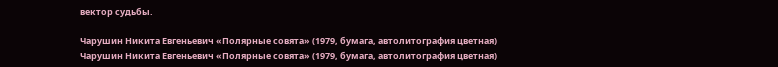вектор судьбы.

Чарушин Никита Евгеньевич «Полярные совята» (1979, бумага, автолитография цветная)
Чарушин Никита Евгеньевич «Полярные совята» (1979, бумага, автолитография цветная)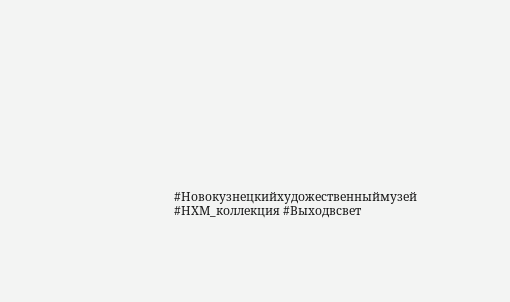#Новокузнецкийхудожественныймузей #НХМ_коллекция #Выходвсвет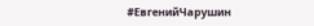#ЕвгенийЧарушин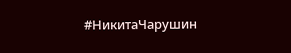#НикитаЧарушин